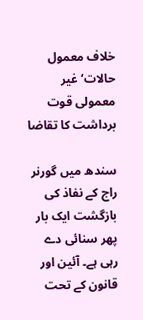خلاف معمول حالات‘ غیر معمولی قوت برداشت کا تقاضا

سندھ میں گورنر راج کے نفاذ کی بازگشت ایک بار پھر سنائی دے رہی ہے۔ آئین اور قانون کے تحت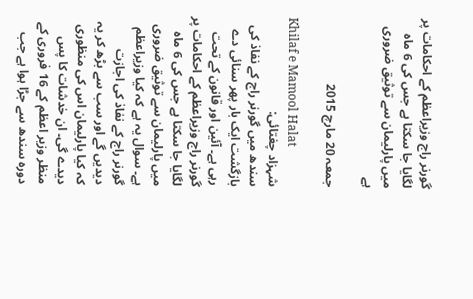گورنر راج وزیراعظم کے احکامات پر لگایا جا سکتا ہے جس کی 6 ماہ میں پارلیمان سے توثیق ضروری ہے

جمعہ 20 مارچ 2015

Khilaf e Mamool Halat
شہزاد چغتائی:
سندھ میں گورنر راج کے نفاذ کی بازگشت ایک بار پھر سنائی دے رہی ہے۔ آئین اور قانون کے تحت گورنر راج وزیراعظم کے احکامات پر لگایا جا سکتا ہے جس کی 6 ماہ میں پارلیمان سے توثیق ضروری ہے۔ سوال یہ ہے کہ کیا وزیراعظم گورنر راج کے نفاذ کی اجازت دیدیں گے اور سب سے بڑھ کر یہ کہ کیا پارلیمان اس کی منظوری دیدے گی۔ ان خدشات کا پس منظر وزیر اعظم کے 16 فروری کے دورہ سندھ سے جڑا ہوا ہے جب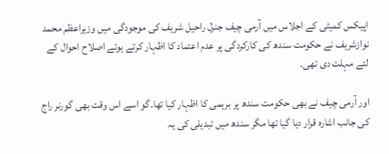اپیکس کمیٹی کے اجلاس میں آرمی چیف جنرل راحیل شریف کی موجودگی میں وزیراعظم محمد نوازشریف نے حکومت سندھ کی کارکردگی پر عدم اعتماد کا اظہار کرتے ہوئے اصلاح احوال کے لئے مہلت دی تھی۔

اور آرمی چیف نے بھی حکومت سندھ پر برہمی کا اظہار کیا تھا۔گو اسے اس وقت بھی گورنر راج کی جانب اشارہ قرار دیا گیا تھا مگر سندھ میں تبدیلی کی یہ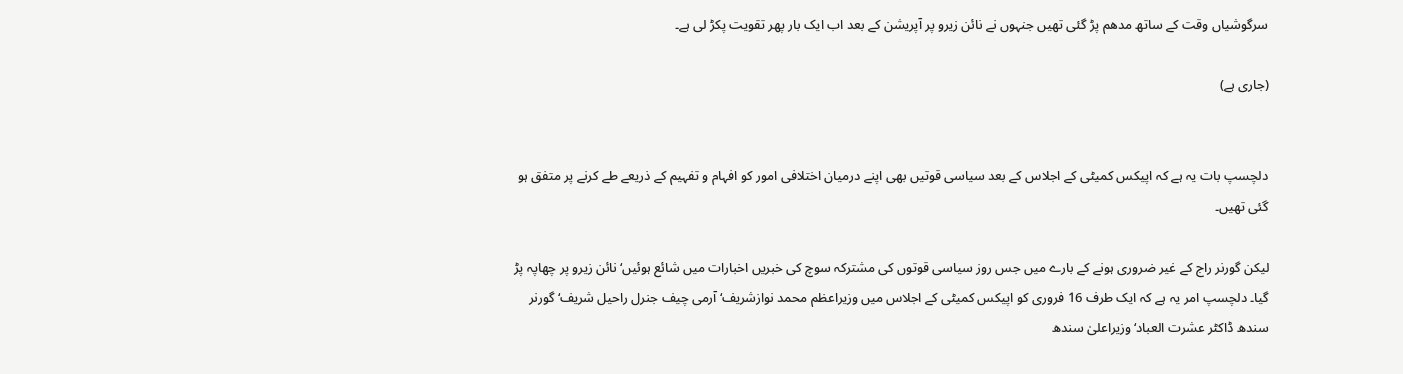سرگوشیاں وقت کے ساتھ مدھم پڑ گئی تھیں جنہوں نے نائن زیرو پر آپریشن کے بعد اب ایک بار پھر تقویت پکڑ لی ہے۔

(جاری ہے)


دلچسپ بات یہ ہے کہ اپیکس کمیٹی کے اجلاس کے بعد سیاسی قوتیں بھی اپنے درمیان اختلافی امور کو افہام و تفہیم کے ذریعے طے کرنے پر متفق ہو گئی تھیں۔

لیکن گورنر راج کے غیر ضروری ہونے کے بارے میں جس روز سیاسی قوتوں کی مشترکہ سوچ کی خبریں اخبارات میں شائع ہوئیں‘ نائن زیرو پر چھاپہ پڑ گیا۔ دلچسپ امر یہ ہے کہ ایک طرف 16 فروری کو اپیکس کمیٹی کے اجلاس میں وزیراعظم محمد نوازشریف‘ آرمی چیف جنرل راحیل شریف‘ گورنر سندھ ڈاکٹر عشرت العباد‘ وزیراعلیٰ سندھ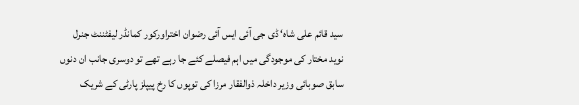سید قائم علی شاہ‘ ڈی جی آئی ایس آئی رضوان اختراورکور کمانڈر لیفٹننٹ جنرل نوید مختار کی موجودگی میں اہم فیصلے کئے جا رہے تھے تو دوسری جانب ان دنوں سابق صوبائی وزیر داخلہ ذوالفقار مرزا کی توپوں کا رخ پیپلز پارٹی کے شریک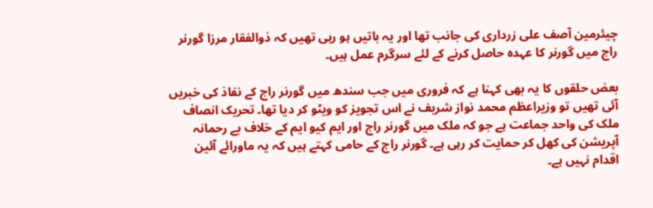چیئرمین آصف علی زرداری کی جانب تھا اور یہ باتیں ہو رہی تھیں کہ ذوالفقار مرزا گورنر راج میں گورنر کا عہدہ حاصل کرنے کے لئے سرگرم عمل ہیں۔

بعض حلقوں کا یہ بھی کہنا ہے کہ فروری میں جب سندھ میں گورنر راج کے نفاذ کی خبریں آئی تھیں تو وزیراعظم محمد نواز شریف نے اس تجویز کو ویٹو کر دیا تھا۔ تحریک انصاف ملک کی واحد جماعت ہے جو کہ ملک میں گورنر راج اور ایم کیو ایم کے خلاف بے رحمانہ آپریشن کی کھل کر حمایت کر رہی ہے۔ گورنر راج کے حامی کہتے ہیں کہ یہ ماورائے آئین اقدام نہیں ہے۔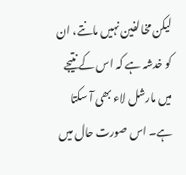لیکن مخالفین نہیں مانتے، ان کو خدشہ ہے کہ اس کے نتیجے میں مارشل لاء بھی آ سکتا ہے۔ اس صورت حال میں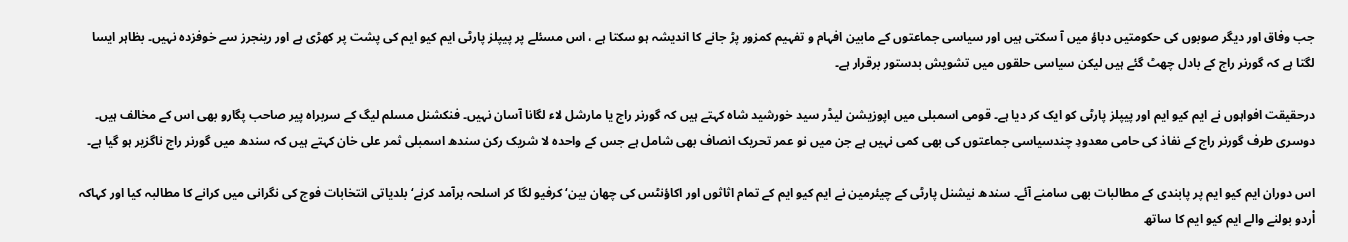جب وفاق اور دیگر صوبوں کی حکومتیں دباؤ میں آ سکتی ہیں اور سیاسی جماعتوں کے مابین افہام و تفہیم کمزور پڑ جانے کا اندیشہ ہو سکتا ہے ، اس مسئلے پر پیپلز پارٹی ایم کیو ایم کی پشت پر کھڑی ہے اور رینجرز سے خوفزدہ نہیں۔ بظاہر ایسا لگتا ہے کہ گورنر راج کے بادل چھٹ گئے ہیں لیکن سیاسی حلقوں میں تشویش بدستور برقرار ہے۔

درحقیقت افواہوں نے ایم کیو ایم اور پیپلز پارٹی کو ایک کر دیا ہے۔ قومی اسمبلی میں اپوزیشن لیڈر سید خورشید شاہ کہتے ہیں کہ گورنر راج یا مارشل لاء لگانا آسان نہیں۔ فنکشنل مسلم لیگ کے سربراہ پیر صاحب پگارو بھی اس کے مخالف ہیں۔ دوسری طرف گورنر راج کے نفاذ کی حامی معدودِ چندسیاسی جماعتوں کی بھی کمی نہیں ہے جن میں نو عمر تحریک انصاف بھی شامل ہے جس کے واحدہ لا شریک رکن سندھ اسمبلی ثمر علی خان کہتے ہیں کہ سندھ میں گورنر راج ناگزیر ہو گیا ہے۔

اس دوران ایم کیو ایم پر پابندی کے مطالبات بھی سامنے آئے۔ سندھ نیشنل پارٹی کے چیئرمین نے ایم کیو ایم کے تمام اثاثوں اور اکاؤنٹس کی چھان بین‘ کرفیو لگا کر اسلحہ برآمد کرنے‘ بلدیاتی انتخابات فوج کی نگرانی میں کرانے کا مطالبہ کیا اور کہاکہ اْردو بولنے والے ایم کیو ایم کا ساتھ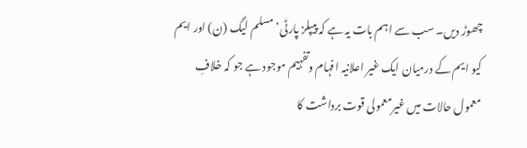چھوڑ دیں۔ سب سے اہم بات یہ ہے کہ پیپلز پارٹی‘ مسلم لیگ (ن) اور ایم کیو ایم کے درمیان ایک غیر اعلانیہ افہام وتفہیم موجود ہے جو کہ خلافِ معمول حالات میں غیرمعمولی قوت برداشت کا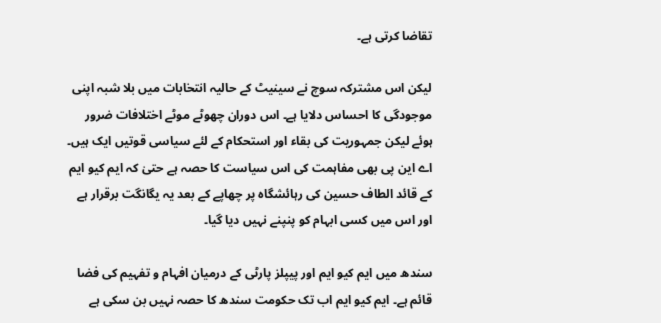تقاضا کرتی ہے۔

لیکن اس مشترکہ سوچ نے سینیٹ کے حالیہ انتخابات میں بلا شبہ اپنی موجودگی کا احساس دلایا ہے۔ اس دوران چھوٹے موٹے اختلافات ضرور ہوئے لیکن جمہوریت کی بقاء اور استحکام کے لئے سیاسی قوتیں ایک ہیں۔ اے این پی بھی مفاہمت کی اس سیاست کا حصہ ہے حتیٰ کہ ایم کیو ایم کے قائد الطاف حسین کی رہائشگاہ پر چھاپے کے بعد یہ یگانگت برقرار ہے اور اس میں کسی ابہام کو پنپنے نہیں دیا گیا۔

سندھ میں ایم کیو ایم اور پیپلز پارٹی کے درمیان افہام و تفہیم کی فضا قائم ہے۔ ایم کیو ایم اب تک حکومت سندھ کا حصہ نہیں بن سکی ہے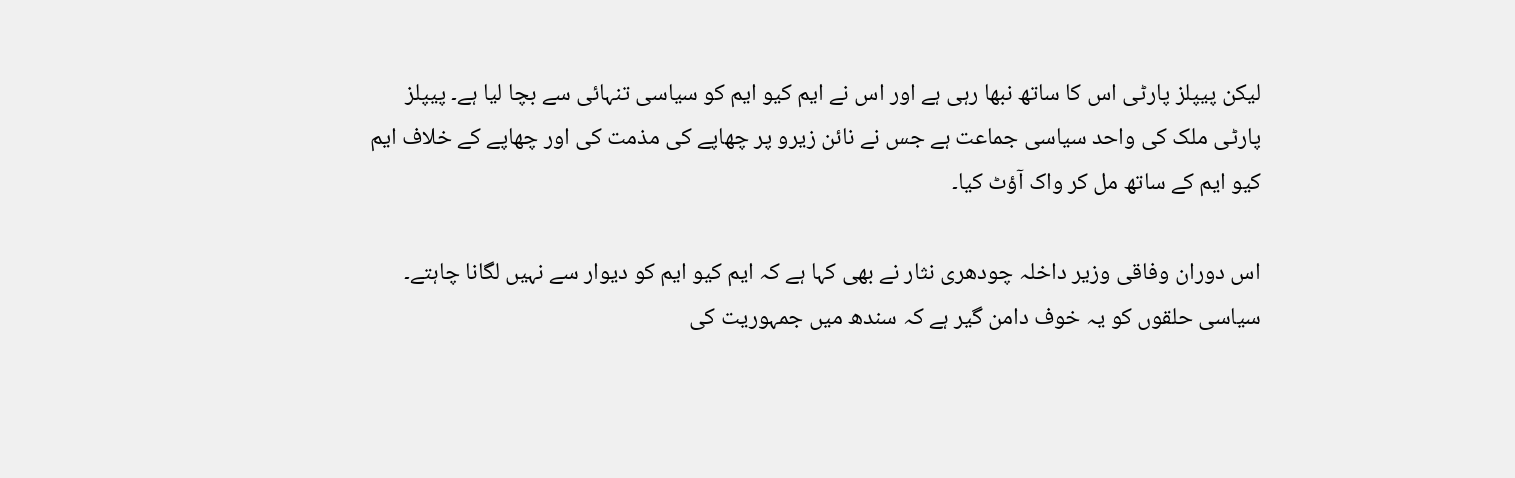لیکن پیپلز پارٹی اس کا ساتھ نبھا رہی ہے اور اس نے ایم کیو ایم کو سیاسی تنہائی سے بچا لیا ہے۔ پیپلز پارٹی ملک کی واحد سیاسی جماعت ہے جس نے نائن زیرو پر چھاپے کی مذمت کی اور چھاپے کے خلاف ایم کیو ایم کے ساتھ مل کر واک آؤٹ کیا۔

اس دوران وفاقی وزیر داخلہ چودھری نثار نے بھی کہا ہے کہ ایم کیو ایم کو دیوار سے نہیں لگانا چاہتے۔ سیاسی حلقوں کو یہ خوف دامن گیر ہے کہ سندھ میں جمہوریت کی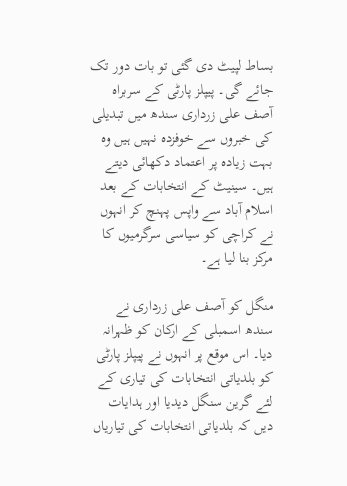بساط لپیٹ دی گئی تو بات دور تک جائے گی۔ پیپلز پارٹی کے سربراہ آصف علی زرداری سندھ میں تبدیلی کی خبروں سے خوفزدہ نہیں ہیں وہ بہت زیادہ پر اعتماد دکھائی دیتے ہیں۔ سینیٹ کے انتخابات کے بعد اسلام آباد سے واپس پہنچ کر انہوں نے کراچی کو سیاسی سرگرمیوں کا مرکز بنا لیا ہے۔

منگل کو آصف علی زرداری نے سندھ اسمبلی کے ارکان کو ظہرانہ دیا۔ اس موقع پر انہوں نے پیپلز پارٹی کو بلدیاتی انتخابات کی تیاری کے لئے گرین سنگل دیدیا اور ہدایات دیں کہ بلدیاتی انتخابات کی تیاریاں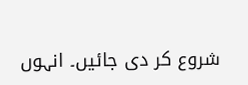شروع کر دی جائیں۔ انہوں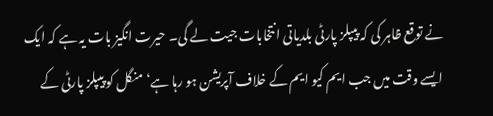نے توقع ظاہر کی کہ پیپلز پارٹی بلدیاتی انتخابات جیت لے گی۔ حیرت انگیز بات یہ ہے کہ ایک ایسے وقت میں جب ایم کیو ایم کے خلاف آپریشن ہو رہا ہے‘ منگل کو پیپلز پارٹی کے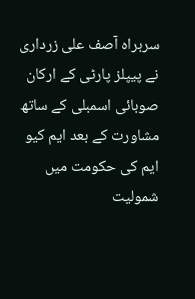سربراہ آصف علی زرداری نے پیپلز پارٹی کے ارکان صوبائی اسمبلی کے ساتھ مشاورت کے بعد ایم کیو ایم کی حکومت میں شمولیت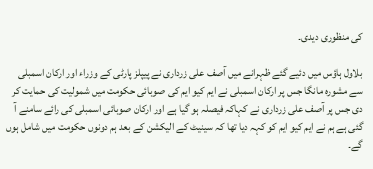کی منظوری دیدی۔

بلاول ہاؤس میں دئیے گئے ظہرانے میں آصف علی زرداری نے پیپلز پارٹی کے وزراء اور ارکان اسمبلی سے مشورہ مانگا جس پر ارکان اسمبلی نے ایم کیو ایم کی صوبائی حکومت میں شمولیت کی حمایت کر دی جس پر آصف علی زرداری نے کہاکہ فیصلہ ہو گیا ہے اور ارکان صوبائی اسمبلی کی رائے سامنے آ گئی ہے ہم نے ایم کیو ایم کو کہہ دیا تھا کہ سینیٹ کے الیکشن کے بعد ہم دونوں حکومت میں شامل ہوں گے۔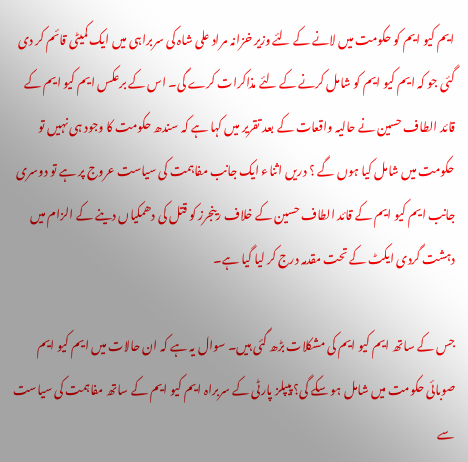ایم کیو ایم کو حکومت میں لانے کے لئے وزیر خزانہ مراد علی شاہ کی سربراہی میں ایک کمیٹی قائم کر دی گئی جو کہ ایم کیو ایم کو شامل کرنے کے لئے مذاکرات کرے گی۔ اس کے برعکس ایم کیو ایم کے قائد الطاف حسین نے حالیہ واقعات کے بعد تقریر میں کہا ہے کہ سندھ حکومت کا وجود ہی نہیں تو حکومت میں شامل کیا ہوں گے ؟ دریں اثناء ایک جانب مفاہمت کی سیاست عروج پر ہے تو دوسری جانب ایم کیو ایم کے قائد الطاف حسین کے خلاف رینجرز کو قتل کی دھمکیاں دینے کے الزام میں دہشت گردی ایکٹ کے تحت مقدمہ درج کر لیا گیا ہے۔

جس کے ساتھ ایم کیو ایم کی مشکلات بڑھ گئی ہیں۔ سوال یہ ہے کہ ان حالات میں ایم کیو ایم صوبائی حکومت میں شامل ہو سکے گی؟ پیپلز پارٹی کے سربراہ ایم کیو ایم کے ساتھ مفاہمت کی سیاست سے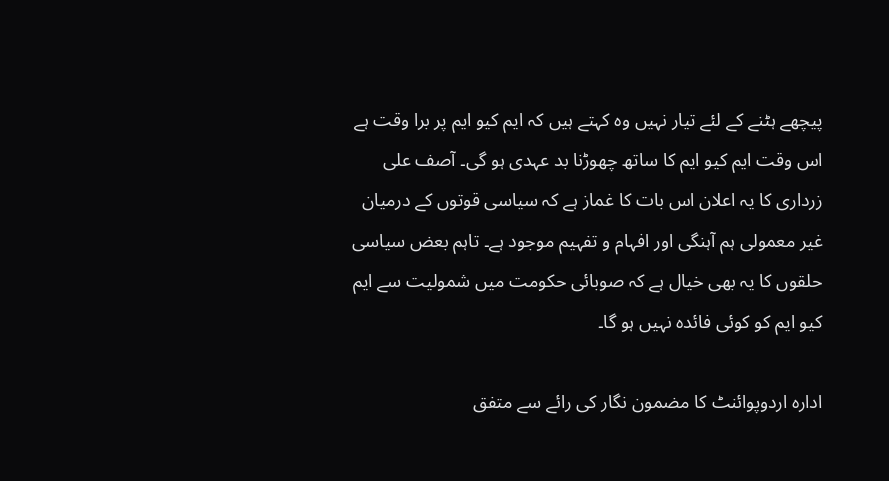پیچھے ہٹنے کے لئے تیار نہیں وہ کہتے ہیں کہ ایم کیو ایم پر برا وقت ہے اس وقت ایم کیو ایم کا ساتھ چھوڑنا بد عہدی ہو گی۔ آصف علی زرداری کا یہ اعلان اس بات کا غماز ہے کہ سیاسی قوتوں کے درمیان غیر معمولی ہم آہنگی اور افہام و تفہیم موجود ہے۔ تاہم بعض سیاسی حلقوں کا یہ بھی خیال ہے کہ صوبائی حکومت میں شمولیت سے ایم کیو ایم کو کوئی فائدہ نہیں ہو گا۔

ادارہ اردوپوائنٹ کا مضمون نگار کی رائے سے متفق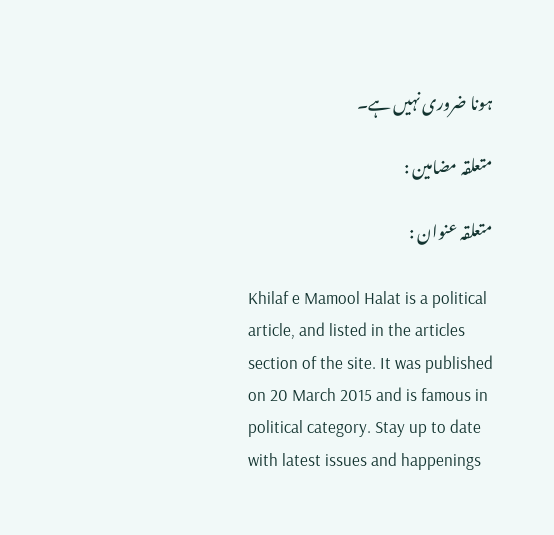ہونا ضروری نہیں ہے۔

متعلقہ مضامین :

متعلقہ عنوان :

Khilaf e Mamool Halat is a political article, and listed in the articles section of the site. It was published on 20 March 2015 and is famous in political category. Stay up to date with latest issues and happenings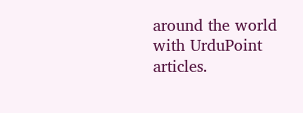around the world with UrduPoint articles.